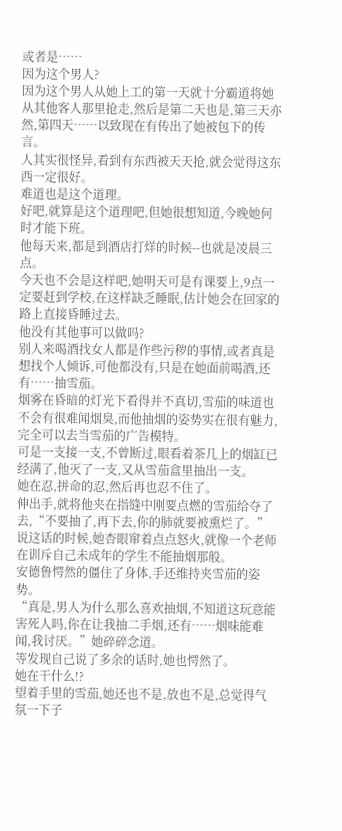或者是……
因为这个男人?
因为这个男人从她上工的第一天就十分霸道将她从其他客人那里抢走,然后是第二天也是,第三天亦然,第四天……以致现在有传出了她被包下的传言。
人其实很怪异,看到有东西被天天抢,就会觉得这东西一定很好。
难道也是这个道理。
好吧,就算是这个道理吧,但她很想知道,今晚她何时才能下班。
他每天来,都是到酒店打烊的时候--也就是凌晨三点。
今天也不会是这样吧,她明天可是有课要上,9点一定要赶到学校,在这样缺乏睡眠,估计她会在回家的路上直接昏睡过去。
他没有其他事可以做吗?
别人来喝酒找女人都是作些污秽的事情,或者真是想找个人倾诉,可他都没有,只是在她面前喝酒,还有……抽雪茄。
烟雾在昏暗的灯光下看得并不真切,雪茄的味道也不会有很难闻烟臭,而他抽烟的姿势实在很有魅力,完全可以去当雪茄的广告模特。
可是一支接一支,不曾断过,眼看着茶几上的烟缸已经满了,他灭了一支,又从雪茄盒里抽出一支。
她在忍,拼命的忍,然后再也忍不住了。
伸出手,就将他夹在指缝中刚要点燃的雪茄给夺了去,“不要抽了,再下去,你的肺就要被熏烂了。”说这话的时候,她杏眼窜着点点怒火,就像一个老师在训斥自己未成年的学生不能抽烟那般。
安德鲁愕然的僵住了身体,手还维持夹雪茄的姿势。
“真是,男人为什么那么喜欢抽烟,不知道这玩意能害死人吗,你在让我抽二手烟,还有……烟味能难闻,我讨厌。”她碎碎念道。
等发现自己说了多余的话时,她也愕然了。
她在干什么!?
望着手里的雪茄,她还也不是,放也不是,总觉得气氛一下子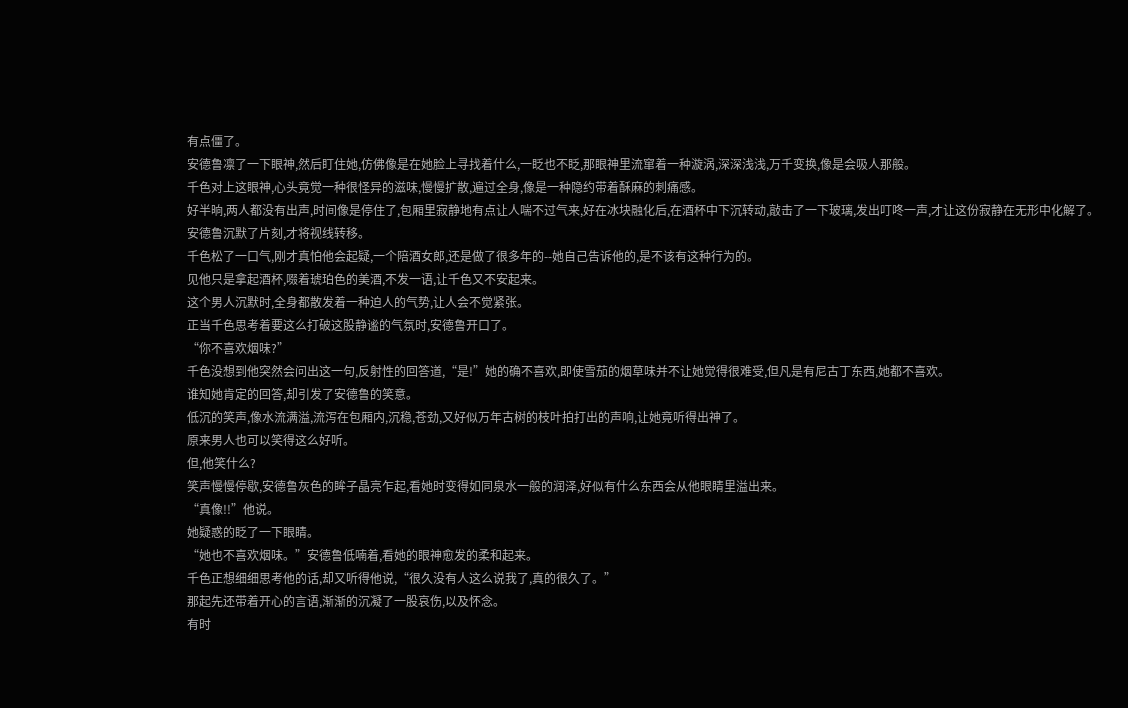有点僵了。
安德鲁凛了一下眼神,然后盯住她,仿佛像是在她脸上寻找着什么,一眨也不眨,那眼神里流窜着一种漩涡,深深浅浅,万千变换,像是会吸人那般。
千色对上这眼神,心头竟觉一种很怪异的滋味,慢慢扩散,遍过全身,像是一种隐约带着酥麻的刺痛感。
好半晌,两人都没有出声,时间像是停住了,包厢里寂静地有点让人喘不过气来,好在冰块融化后,在酒杯中下沉转动,敲击了一下玻璃,发出叮咚一声,才让这份寂静在无形中化解了。
安德鲁沉默了片刻,才将视线转移。
千色松了一口气,刚才真怕他会起疑,一个陪酒女郎,还是做了很多年的--她自己告诉他的,是不该有这种行为的。
见他只是拿起酒杯,啜着琥珀色的美酒,不发一语,让千色又不安起来。
这个男人沉默时,全身都散发着一种迫人的气势,让人会不觉紧张。
正当千色思考着要这么打破这股静谧的气氛时,安德鲁开口了。
“你不喜欢烟味?”
千色没想到他突然会问出这一句,反射性的回答道,“是!”她的确不喜欢,即使雪茄的烟草味并不让她觉得很难受,但凡是有尼古丁东西,她都不喜欢。
谁知她肯定的回答,却引发了安德鲁的笑意。
低沉的笑声,像水流满溢,流泻在包厢内,沉稳,苍劲,又好似万年古树的枝叶拍打出的声响,让她竟听得出神了。
原来男人也可以笑得这么好听。
但,他笑什么?
笑声慢慢停歇,安德鲁灰色的眸子晶亮乍起,看她时变得如同泉水一般的润泽,好似有什么东西会从他眼睛里溢出来。
“真像!!”他说。
她疑惑的眨了一下眼睛。
“她也不喜欢烟味。”安德鲁低喃着,看她的眼神愈发的柔和起来。
千色正想细细思考他的话,却又听得他说,“很久没有人这么说我了,真的很久了。”
那起先还带着开心的言语,渐渐的沉凝了一股哀伤,以及怀念。
有时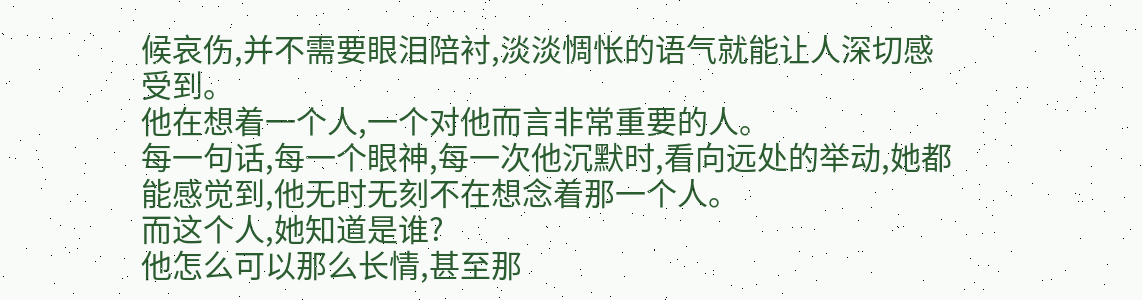候哀伤,并不需要眼泪陪衬,淡淡惆怅的语气就能让人深切感受到。
他在想着一个人,一个对他而言非常重要的人。
每一句话,每一个眼神,每一次他沉默时,看向远处的举动,她都能感觉到,他无时无刻不在想念着那一个人。
而这个人,她知道是谁?
他怎么可以那么长情,甚至那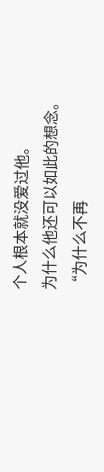个人根本就没爱过他。
为什么他还可以如此的想念。
“为什么不再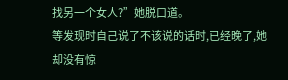找另一个女人?”她脱口道。
等发现时自己说了不该说的话时,已经晚了,她却没有惊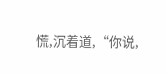慌,沉着道,“你说,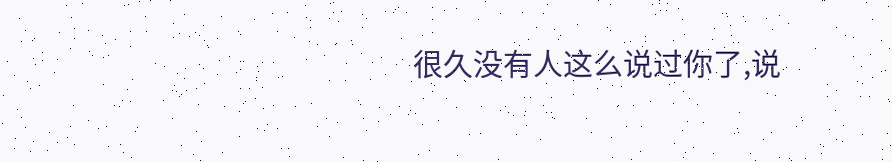很久没有人这么说过你了,说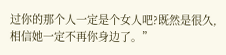过你的那个人一定是个女人吧?既然是很久,相信她一定不再你身边了。”